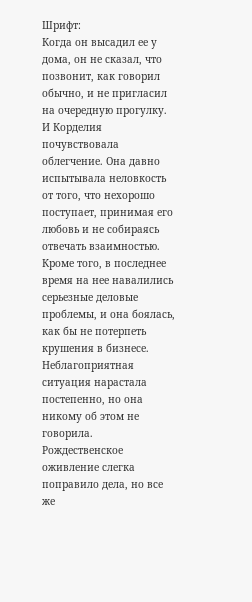Шрифт:
Когда он высадил ее у дома, он не сказал, что позвонит, как говорил обычно, и не пригласил на очередную прогулку. И Корделия почувствовала облегчение. Она давно испытывала неловкость от того, что нехорошо поступает, принимая его любовь и не собираясь отвечать взаимностью.
Кроме того, в последнее время на нее навалились серьезные деловые проблемы, и она боялась, как бы не потерпеть крушения в бизнесе. Неблагоприятная ситуация нарастала постепенно, но она никому об этом не говорила. Рождественское оживление слегка поправило дела, но все же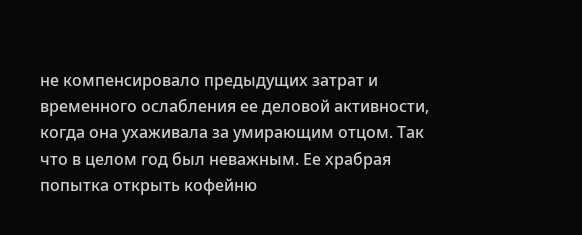не компенсировало предыдущих затрат и временного ослабления ее деловой активности, когда она ухаживала за умирающим отцом. Так что в целом год был неважным. Ее храбрая попытка открыть кофейню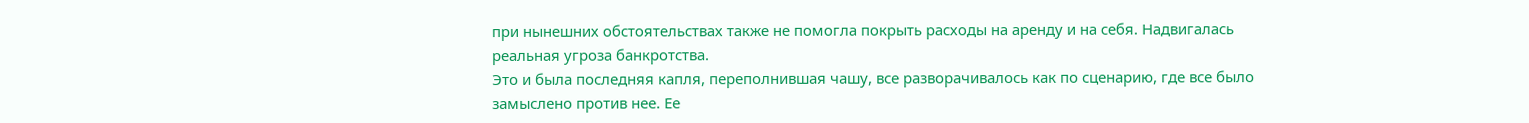при нынешних обстоятельствах также не помогла покрыть расходы на аренду и на себя. Надвигалась реальная угроза банкротства.
Это и была последняя капля, переполнившая чашу, все разворачивалось как по сценарию, где все было замыслено против нее. Ее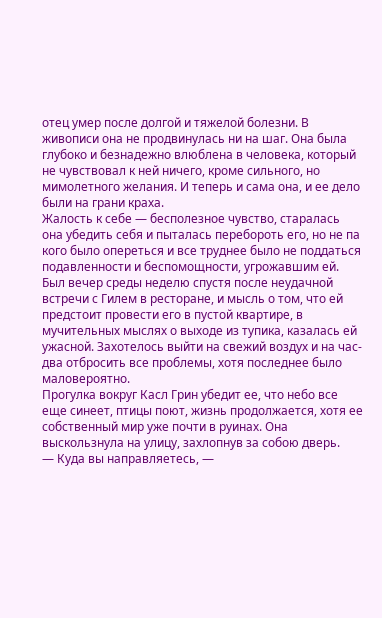отец умер после долгой и тяжелой болезни. В живописи она не продвинулась ни на шаг. Она была глубоко и безнадежно влюблена в человека, который не чувствовал к ней ничего, кроме сильного, но мимолетного желания. И теперь и сама она, и ее дело были на грани краха.
Жалость к себе — бесполезное чувство, старалась она убедить себя и пыталась перебороть его, но не па кого было опереться и все труднее было не поддаться подавленности и беспомощности, угрожавшим ей.
Был вечер среды неделю спустя после неудачной встречи с Гилем в ресторане, и мысль о том, что ей предстоит провести его в пустой квартире, в мучительных мыслях о выходе из тупика, казалась ей ужасной. Захотелось выйти на свежий воздух и на час-два отбросить все проблемы, хотя последнее было маловероятно.
Прогулка вокруг Касл Грин убедит ее, что небо все еще синеет, птицы поют, жизнь продолжается, хотя ее собственный мир уже почти в руинах. Она выскользнула на улицу, захлопнув за собою дверь.
— Куда вы направляетесь, —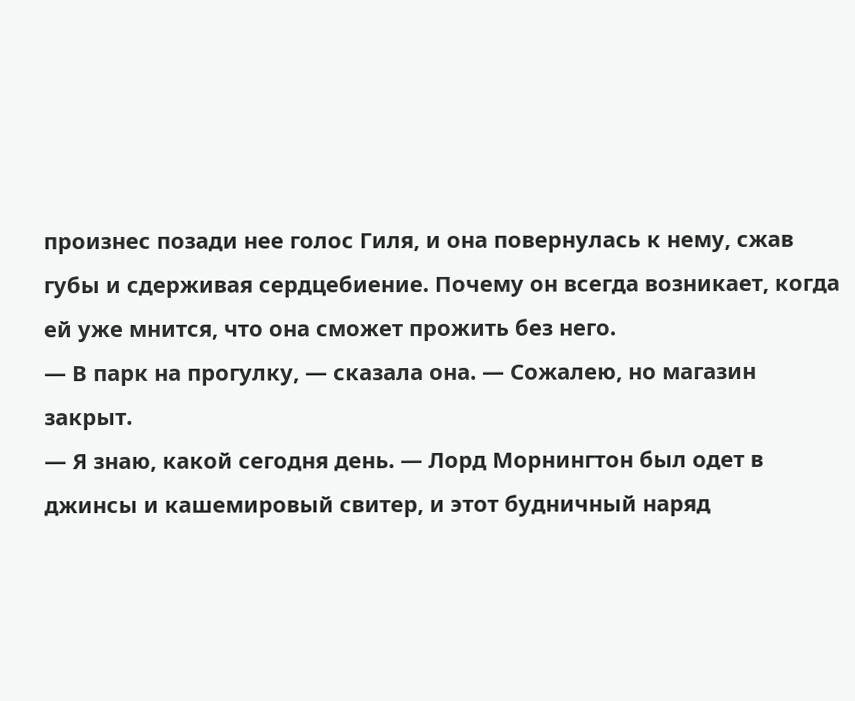произнес позади нее голос Гиля, и она повернулась к нему, сжав губы и сдерживая сердцебиение. Почему он всегда возникает, когда ей уже мнится, что она сможет прожить без него.
— В парк на прогулку, — сказала она. — Сожалею, но магазин закрыт.
— Я знаю, какой сегодня день. — Лорд Морнингтон был одет в джинсы и кашемировый свитер, и этот будничный наряд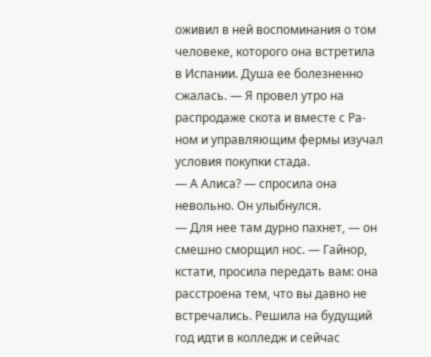оживил в ней воспоминания о том человеке, которого она встретила в Испании. Душа ее болезненно сжалась. — Я провел утро на распродаже скота и вместе с Ра-ном и управляющим фермы изучал условия покупки стада.
— А Алиса? — спросила она невольно. Он улыбнулся.
— Для нее там дурно пахнет, — он смешно сморщил нос. — Гайнор, кстати, просила передать вам: она расстроена тем, что вы давно не встречались. Решила на будущий год идти в колледж и сейчас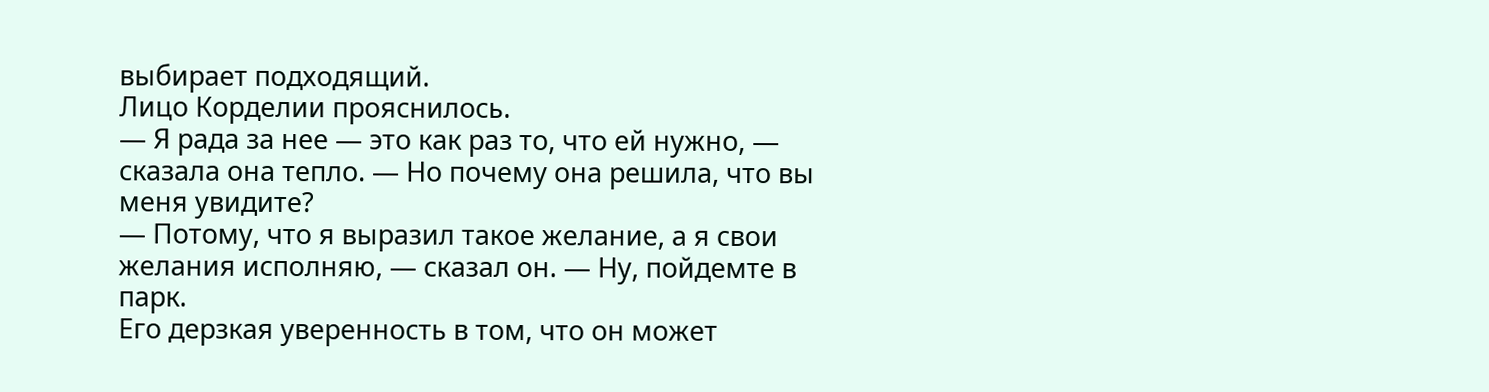выбирает подходящий.
Лицо Корделии прояснилось.
— Я рада за нее — это как раз то, что ей нужно, — сказала она тепло. — Но почему она решила, что вы меня увидите?
— Потому, что я выразил такое желание, а я свои желания исполняю, — сказал он. — Ну, пойдемте в парк.
Его дерзкая уверенность в том, что он может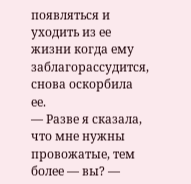появляться и уходить из ее жизни когда ему заблагорассудится, снова оскорбила ее.
— Разве я сказала, что мне нужны провожатые, тем более — вы? —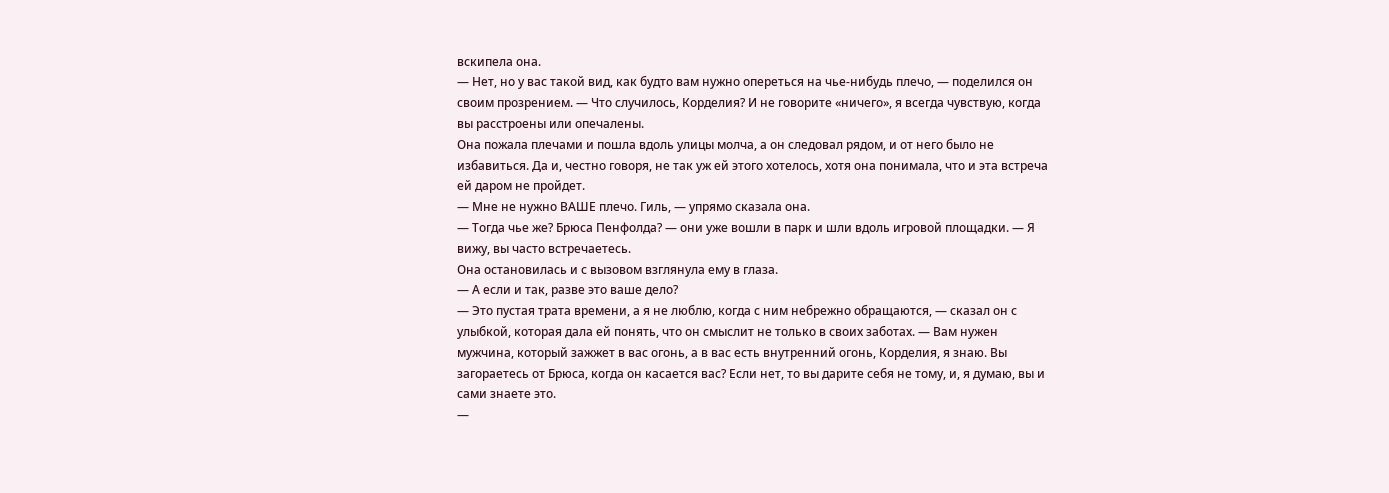вскипела она.
— Нет, но у вас такой вид, как будто вам нужно опереться на чье-нибудь плечо, — поделился он своим прозрением. — Что случилось, Корделия? И не говорите «ничего», я всегда чувствую, когда вы расстроены или опечалены.
Она пожала плечами и пошла вдоль улицы молча, а он следовал рядом, и от него было не избавиться. Да и, честно говоря, не так уж ей этого хотелось, хотя она понимала, что и эта встреча ей даром не пройдет.
— Мне не нужно ВАШЕ плечо. Гиль, — упрямо сказала она.
— Тогда чье же? Брюса Пенфолда? — они уже вошли в парк и шли вдоль игровой площадки. — Я вижу, вы часто встречаетесь.
Она остановилась и с вызовом взглянула ему в глаза.
— А если и так, разве это ваше дело?
— Это пустая трата времени, а я не люблю, когда с ним небрежно обращаются, — сказал он с улыбкой, которая дала ей понять, что он смыслит не только в своих заботах. — Вам нужен мужчина, который зажжет в вас огонь, а в вас есть внутренний огонь, Корделия, я знаю. Вы загораетесь от Брюса, когда он касается вас? Если нет, то вы дарите себя не тому, и, я думаю, вы и сами знаете это.
—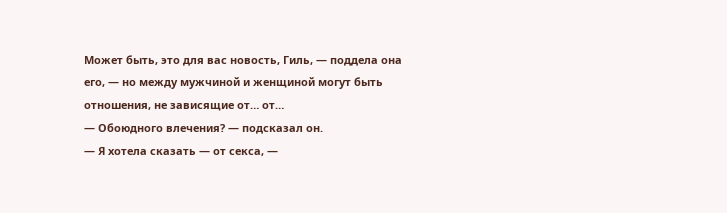Может быть, это для вас новость, Гиль, — поддела она его, — но между мужчиной и женщиной могут быть отношения, не зависящие от… от…
— Обоюдного влечения? — подсказал он.
— Я хотела сказать — от секса, —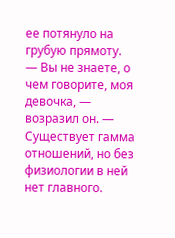ее потянуло на грубую прямоту.
— Вы не знаете, о чем говорите, моя девочка, — возразил он. — Существует гамма отношений, но без физиологии в ней нет главного.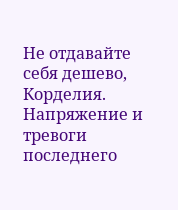Не отдавайте себя дешево, Корделия.
Напряжение и тревоги последнего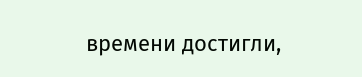времени достигли,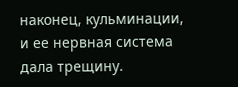наконец, кульминации, и ее нервная система дала трещину.